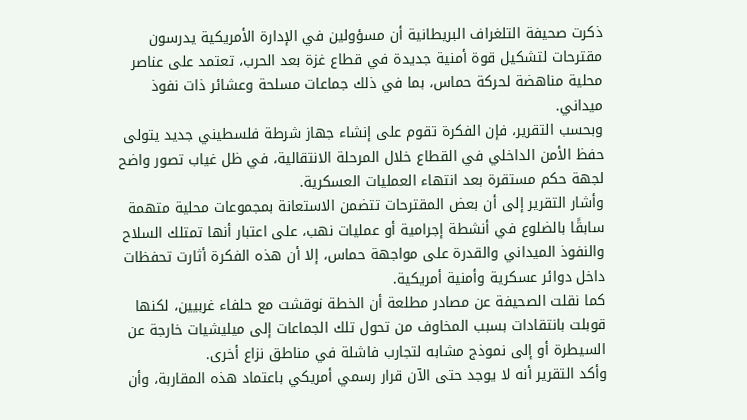ذكرت صحيفة التلغراف البريطانية أن مسؤولين في الإدارة الأمريكية يدرسون مقترحات لتشكيل قوة أمنية جديدة في قطاع غزة بعد الحرب، تعتمد على عناصر محلية مناهضة لحركة حماس، بما في ذلك جماعات مسلحة وعشائر ذات نفوذ ميداني.
وبحسب التقرير، فإن الفكرة تقوم على إنشاء جهاز شرطة فلسطيني جديد يتولى حفظ الأمن الداخلي في القطاع خلال المرحلة الانتقالية، في ظل غياب تصور واضح لجهة حكم مستقرة بعد انتهاء العمليات العسكرية.
وأشار التقرير إلى أن بعض المقترحات تتضمن الاستعانة بمجموعات محلية متهمة سابقًا بالضلوع في أنشطة إجرامية أو عمليات نهب، على اعتبار أنها تمتلك السلاح والنفوذ الميداني والقدرة على مواجهة حماس، إلا أن هذه الفكرة أثارت تحفظات داخل دوائر عسكرية وأمنية أمريكية.
كما نقلت الصحيفة عن مصادر مطلعة أن الخطة نوقشت مع حلفاء غربيين، لكنها قوبلت بانتقادات بسبب المخاوف من تحول تلك الجماعات إلى ميليشيات خارجة عن السيطرة أو إلى نموذج مشابه لتجارب فاشلة في مناطق نزاع أخرى.
وأكد التقرير أنه لا يوجد حتى الآن قرار رسمي أمريكي باعتماد هذه المقاربة، وأن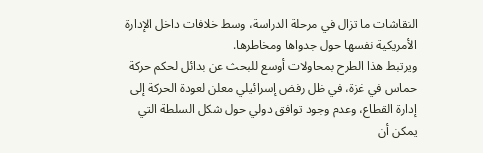النقاشات ما تزال في مرحلة الدراسة، وسط خلافات داخل الإدارة الأمريكية نفسها حول جدواها ومخاطرها.
ويرتبط هذا الطرح بمحاولات أوسع للبحث عن بدائل لحكم حركة حماس في غزة، في ظل رفض إسرائيلي معلن لعودة الحركة إلى إدارة القطاع، وعدم وجود توافق دولي حول شكل السلطة التي يمكن أن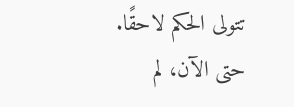تتولى الحكم لاحقًا.
حتى الآن، لم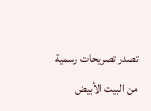تصدر تصريحات رسمية من البيت الأبيض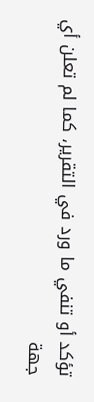تؤكد أو تنفي ما ورد في التقرير، كما لم تعلن أي جهة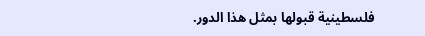فلسطينية قبولها بمثل هذا الدور.